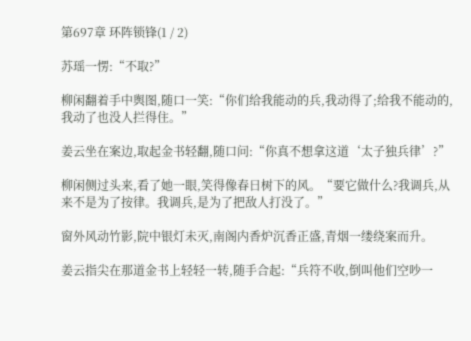第697章 环阵锁锋(1 / 2)

苏瑶一愣:“不取?”

柳闲翻着手中舆图,随口一笑:“你们给我能动的兵,我动得了;给我不能动的,我动了也没人拦得住。”

姜云坐在案边,取起金书轻翻,随口问:“你真不想拿这道‘太子独兵律’?”

柳闲侧过头来,看了她一眼,笑得像春日树下的风。“要它做什么?我调兵,从来不是为了按律。我调兵,是为了把敌人打没了。”

窗外风动竹影,院中银灯未灭,南阁内香炉沉香正盛,青烟一缕绕案而升。

姜云指尖在那道金书上轻轻一转,随手合起:“兵符不收,倒叫他们空吵一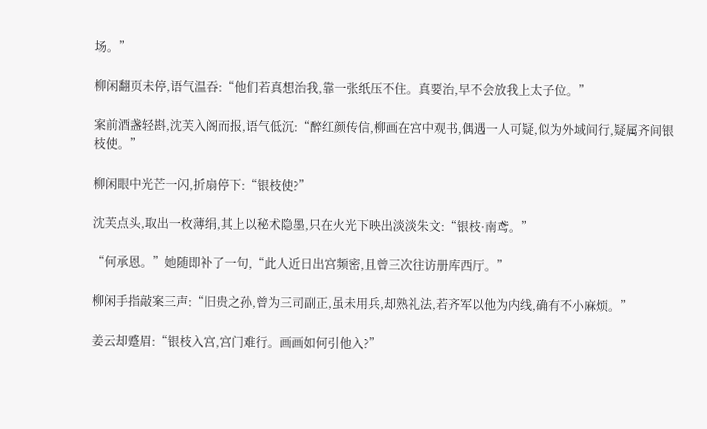场。”

柳闲翻页未停,语气温吞:“他们若真想治我,靠一张纸压不住。真要治,早不会放我上太子位。”

案前酒盏轻斟,沈芙入阁而报,语气低沉:“醉红颜传信,柳画在宫中观书,偶遇一人可疑,似为外域间行,疑属齐间银枝使。”

柳闲眼中光芒一闪,折扇停下:“银枝使?”

沈芙点头,取出一枚薄绢,其上以秘术隐墨,只在火光下映出淡淡朱文:“银枝·南鸢。”

“何承恩。”她随即补了一句,“此人近日出宫频密,且曾三次往访册库西厅。”

柳闲手指敲案三声:“旧贵之孙,曾为三司副正,虽未用兵,却熟礼法,若齐军以他为内线,确有不小麻烦。”

姜云却蹙眉:“银枝入宫,宫门难行。画画如何引他入?”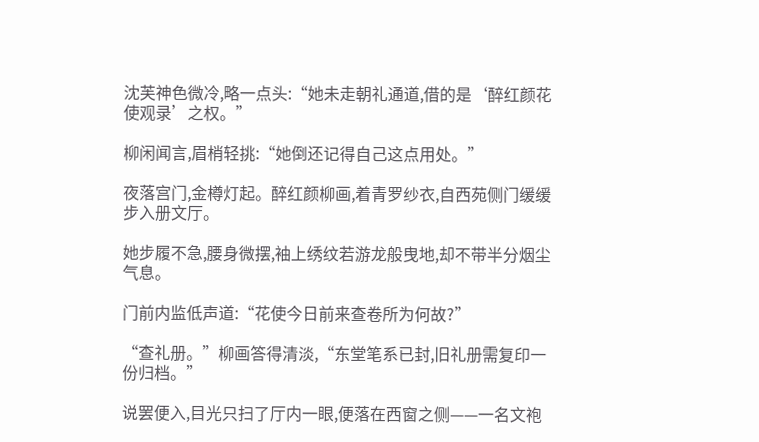沈芙神色微冷,略一点头:“她未走朝礼通道,借的是‘醉红颜花使观录’之权。”

柳闲闻言,眉梢轻挑:“她倒还记得自己这点用处。”

夜落宫门,金樽灯起。醉红颜柳画,着青罗纱衣,自西苑侧门缓缓步入册文厅。

她步履不急,腰身微摆,袖上绣纹若游龙般曳地,却不带半分烟尘气息。

门前内监低声道:“花使今日前来查卷所为何故?”

“查礼册。”柳画答得清淡,“东堂笔系已封,旧礼册需复印一份归档。”

说罢便入,目光只扫了厅内一眼,便落在西窗之侧——一名文袍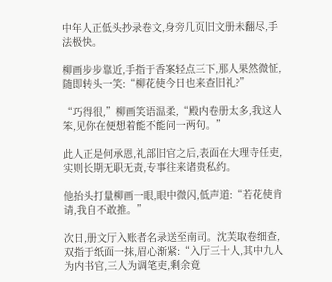中年人正低头抄录卷文,身旁几页旧文册未翻尽,手法极快。

柳画步步靠近,手指于香案轻点三下,那人果然微怔,随即转头一笑:“柳花使今日也来查旧礼?”

“巧得很,”柳画笑语温柔,“殿内卷册太多,我这人笨,见你在便想着能不能问一两句。”

此人正是何承恩,礼部旧官之后,表面在大理寺任吏,实则长期无职无责,专事往来诸贵私约。

他抬头打量柳画一眼,眼中微闪,低声道:“若花使肯请,我自不敢推。”

次日,册文厅入账者名录送至南司。沈芙取卷细查,双指于纸面一抹,眉心渐紧:“入厅三十人,其中九人为内书官,三人为调笔吏,剩余竟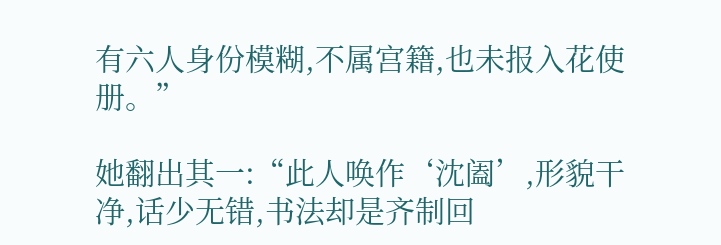有六人身份模糊,不属宫籍,也未报入花使册。”

她翻出其一:“此人唤作‘沈阖’,形貌干净,话少无错,书法却是齐制回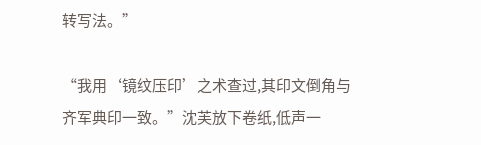转写法。”

“我用‘镜纹压印’之术查过,其印文倒角与齐军典印一致。”沈芙放下卷纸,低声一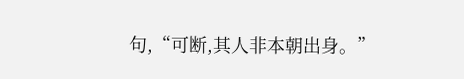句,“可断,其人非本朝出身。”